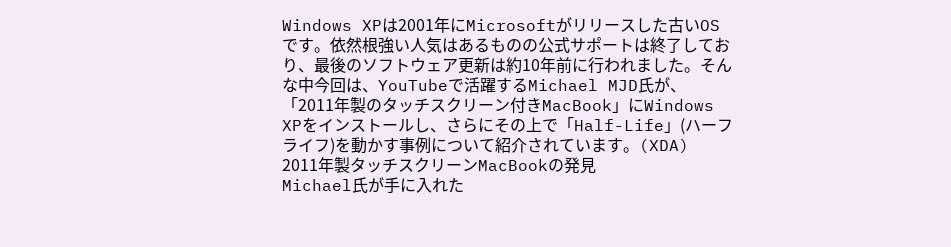Windows XPは2001年にMicrosoftがリリースした古いOSです。依然根強い人気はあるものの公式サポートは終了しており、最後のソフトウェア更新は約10年前に行われました。そんな中今回は、YouTubeで活躍するMichael MJD氏が、「2011年製のタッチスクリーン付きMacBook」にWindows XPをインストールし、さらにその上で「Half-Life」(ハーフライフ)を動かす事例について紹介されています。(XDA)
2011年製タッチスクリーンMacBookの発見
Michael氏が手に入れた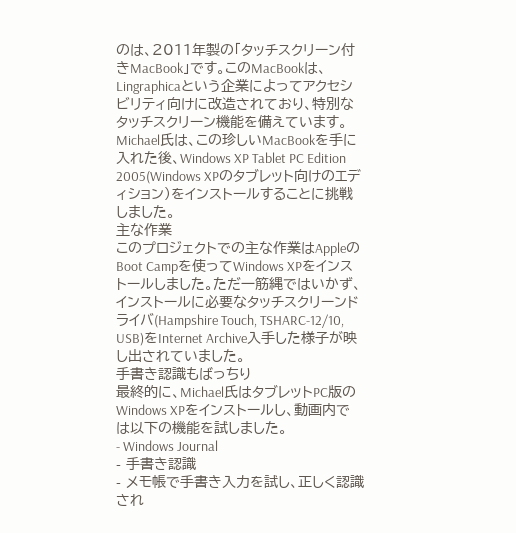のは、2011年製の「タッチスクリーン付きMacBook」です。このMacBookは、Lingraphicaという企業によってアクセシビリティ向けに改造されており、特別なタッチスクリーン機能を備えています。
Michael氏は、この珍しいMacBookを手に入れた後、Windows XP Tablet PC Edition 2005(Windows XPのタブレット向けのエディション)をインストールすることに挑戦しました。
主な作業
このプロジェクトでの主な作業はAppleのBoot Campを使ってWindows XPをインストールしました。ただ一筋縄ではいかず、インストールに必要なタッチスクリーンドライバ(Hampshire Touch, TSHARC-12/10, USB)をInternet Archive入手した様子が映し出されていました。
手書き認識もばっちり
最終的に、Michael氏はタブレットPC版のWindows XPをインストールし、動画内では以下の機能を試しました。
- Windows Journal
- 手書き認識
- メモ帳で手書き入力を試し、正しく認識され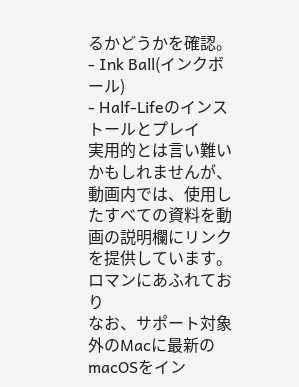るかどうかを確認。
- Ink Ball(インクボール)
- Half-Lifeのインストールとプレイ
実用的とは言い難いかもしれませんが、動画内では、使用したすべての資料を動画の説明欄にリンクを提供しています。ロマンにあふれており
なお、サポート対象外のMacに最新のmacOSをイン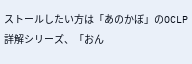ストールしたい方は「あのかぼ」のOCLP詳解シリーズ、「おん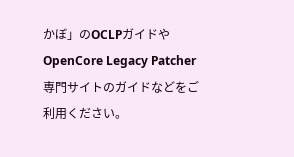かぼ」のOCLPガイドやOpenCore Legacy Patcher専門サイトのガイドなどをご利用ください。